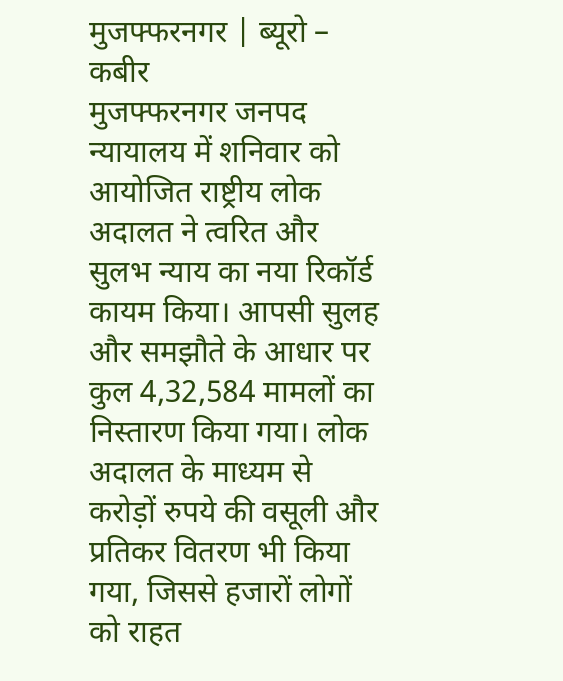मुजफ्फरनगर | ब्यूरो – कबीर
मुजफ्फरनगर जनपद न्यायालय में शनिवार को आयोजित राष्ट्रीय लोक अदालत ने त्वरित और सुलभ न्याय का नया रिकॉर्ड कायम किया। आपसी सुलह और समझौते के आधार पर कुल 4,32,584 मामलों का निस्तारण किया गया। लोक अदालत के माध्यम से करोड़ों रुपये की वसूली और प्रतिकर वितरण भी किया गया, जिससे हजारों लोगों को राहत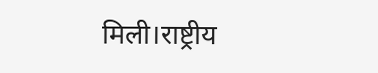मिली।राष्ट्रीय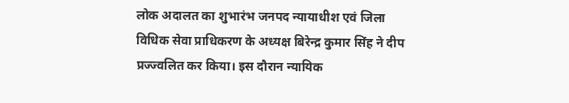लोक अदालत का शुभारंभ जनपद न्यायाधीश एवं जिला विधिक सेवा प्राधिकरण के अध्यक्ष बिरेन्द्र कुमार सिंह ने दीप प्रज्ज्वलित कर किया। इस दौरान न्यायिक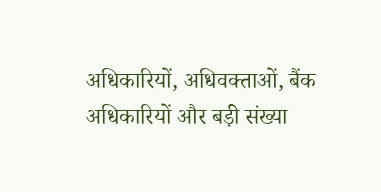अधिकारियों, अधिवक्ताओं, बैंक अधिकारियों और बड़ी संख्या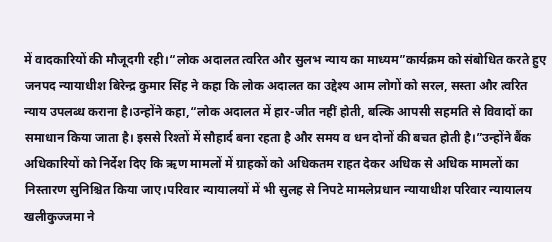में वादकारियों की मौजूदगी रही।“लोक अदालत त्वरित और सुलभ न्याय का माध्यम”कार्यक्रम को संबोधित करते हुए जनपद न्यायाधीश बिरेन्द्र कुमार सिंह ने कहा कि लोक अदालत का उद्देश्य आम लोगों को सरल, सस्ता और त्वरित न्याय उपलब्ध कराना है।उन्होंने कहा,“लोक अदालत में हार-जीत नहीं होती, बल्कि आपसी सहमति से विवादों का समाधान किया जाता है। इससे रिश्तों में सौहार्द बना रहता है और समय व धन दोनों की बचत होती है।”उन्होंने बैंक अधिकारियों को निर्देश दिए कि ऋण मामलों में ग्राहकों को अधिकतम राहत देकर अधिक से अधिक मामलों का निस्तारण सुनिश्चित किया जाए।परिवार न्यायालयों में भी सुलह से निपटे मामलेप्रधान न्यायाधीश परिवार न्यायालय खलीकुज्जमा ने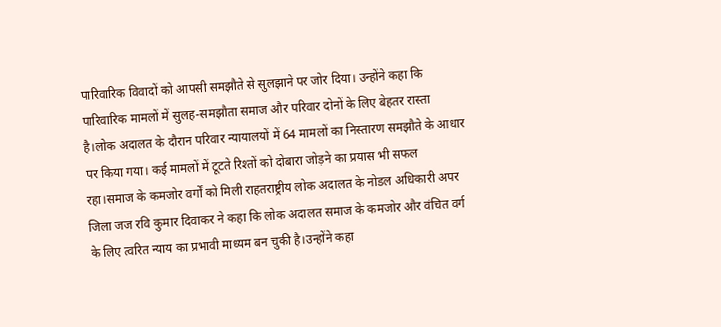पारिवारिक विवादों को आपसी समझौते से सुलझाने पर जोर दिया। उन्होंने कहा कि पारिवारिक मामलों में सुलह-समझौता समाज और परिवार दोनों के लिए बेहतर रास्ता है।लोक अदालत के दौरान परिवार न्यायालयों में 64 मामलों का निस्तारण समझौते के आधार पर किया गया। कई मामलों में टूटते रिश्तों को दोबारा जोड़ने का प्रयास भी सफल रहा।समाज के कमजोर वर्गों को मिली राहतराष्ट्रीय लोक अदालत के नोडल अधिकारी अपर जिला जज रवि कुमार दिवाकर ने कहा कि लोक अदालत समाज के कमजोर और वंचित वर्ग के लिए त्वरित न्याय का प्रभावी माध्यम बन चुकी है।उन्होंने कहा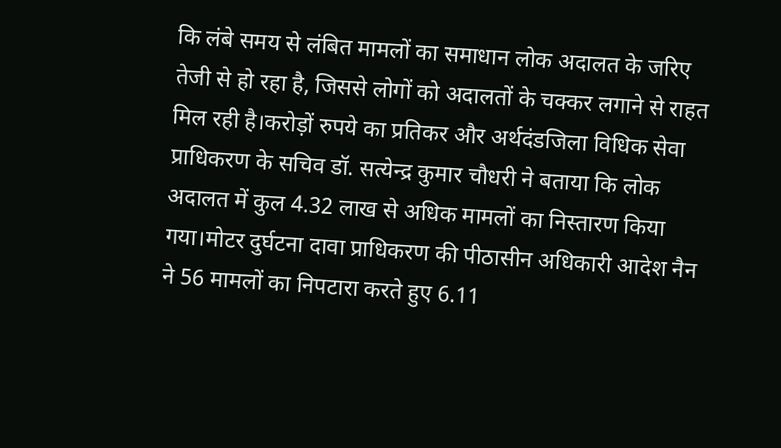कि लंबे समय से लंबित मामलों का समाधान लोक अदालत के जरिए तेजी से हो रहा है, जिससे लोगों को अदालतों के चक्कर लगाने से राहत मिल रही है।करोड़ों रुपये का प्रतिकर और अर्थदंडजिला विधिक सेवा प्राधिकरण के सचिव डॉ. सत्येन्द्र कुमार चौधरी ने बताया कि लोक अदालत में कुल 4.32 लाख से अधिक मामलों का निस्तारण किया गया।मोटर दुर्घटना दावा प्राधिकरण की पीठासीन अधिकारी आदेश नैन ने 56 मामलों का निपटारा करते हुए 6.11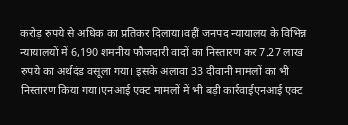करोड़ रुपये से अधिक का प्रतिकर दिलाया।वहीं जनपद न्यायालय के विभिन्न न्यायालयों में 6,190 शमनीय फौजदारी वादों का निस्तारण कर 7.27 लाख रुपये का अर्थदंड वसूला गया। इसके अलावा 33 दीवानी मामलों का भी निस्तारण किया गया।एनआई एक्ट मामलों में भी बड़ी कार्रवाईएनआई एक्ट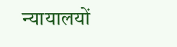न्यायालयों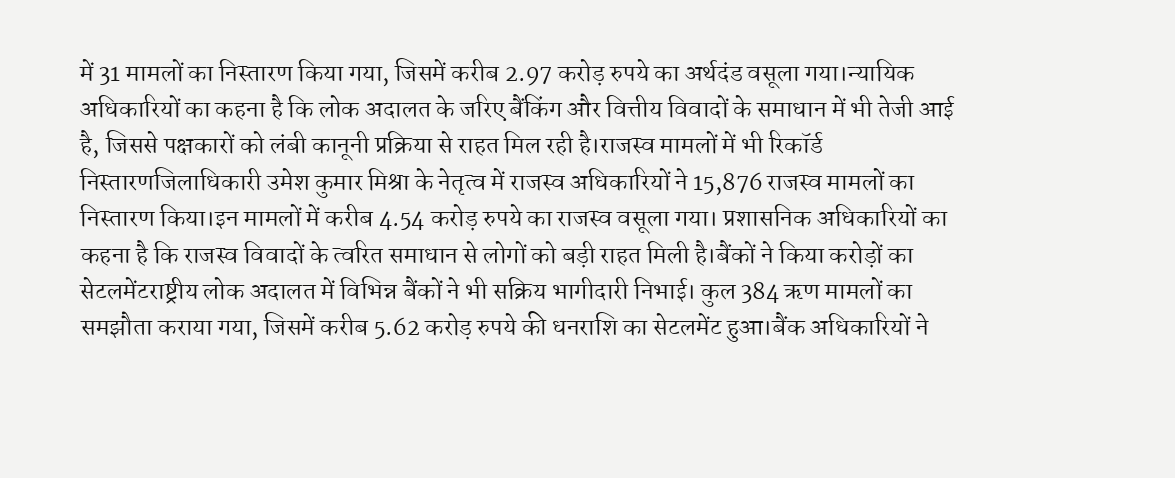में 31 मामलों का निस्तारण किया गया, जिसमें करीब 2.97 करोड़ रुपये का अर्थदंड वसूला गया।न्यायिक अधिकारियों का कहना है कि लोक अदालत के जरिए बैंकिंग और वित्तीय विवादों के समाधान में भी तेजी आई है, जिससे पक्षकारों को लंबी कानूनी प्रक्रिया से राहत मिल रही है।राजस्व मामलों में भी रिकॉर्ड निस्तारणजिलाधिकारी उमेश कुमार मिश्रा के नेतृत्व में राजस्व अधिकारियों ने 15,876 राजस्व मामलों का निस्तारण किया।इन मामलों में करीब 4.54 करोड़ रुपये का राजस्व वसूला गया। प्रशासनिक अधिकारियों का कहना है कि राजस्व विवादों के त्वरित समाधान से लोगों को बड़ी राहत मिली है।बैंकों ने किया करोड़ों का सेटलमेंटराष्ट्रीय लोक अदालत में विभिन्न बैंकों ने भी सक्रिय भागीदारी निभाई। कुल 384 ऋण मामलों का समझौता कराया गया, जिसमें करीब 5.62 करोड़ रुपये की धनराशि का सेटलमेंट हुआ।बैंक अधिकारियों ने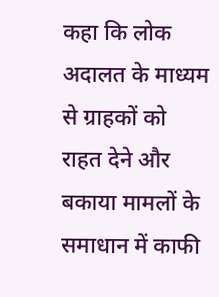कहा कि लोक अदालत के माध्यम से ग्राहकों को राहत देने और बकाया मामलों के समाधान में काफी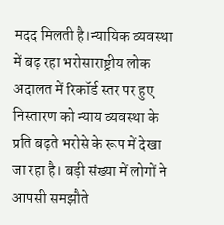मदद मिलती है।न्यायिक व्यवस्था में बढ़ रहा भरोसाराष्ट्रीय लोक अदालत में रिकॉर्ड स्तर पर हुए निस्तारण को न्याय व्यवस्था के प्रति बढ़ते भरोसे के रूप में देखा जा रहा है। बड़ी संख्या में लोगों ने आपसी समझौते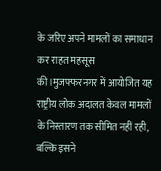के जरिए अपने मामलों का समाधान कर राहत महसूस की।मुजफ्फरनगर में आयोजित यह राष्ट्रीय लोक अदालत केवल मामलों के निस्तारण तक सीमित नहीं रही, बल्कि इसने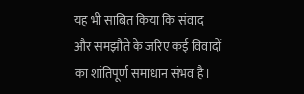यह भी साबित किया कि संवाद और समझौते के जरिए कई विवादों का शांतिपूर्ण समाधान संभव है।